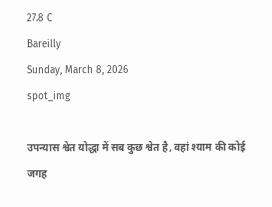27.8 C
Bareilly
Sunday, March 8, 2026
spot_img

उपन्यास श्वेत योद्धा में सब कुछ श्वेत है, वहां श्याम की कोई जगह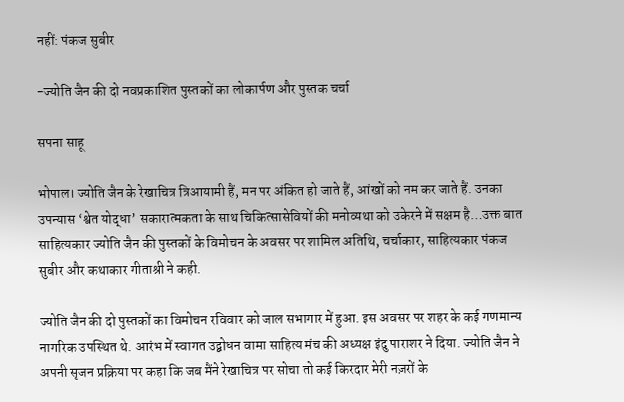नहीं: पंकज सुबीर

-ज्योति जैन की दो नवप्रकाशित पुस्तकों का लोकार्पण और पुस्तक चर्चा

सपना साहू

भोपाल। ज्योति जैन के रेखाचित्र त्रिआयामी हैं, मन पर अंकित हो जाते हैं, आंखों को नम कर जाते हैं. उनका उपन्यास ‘श्वेत योद्धा’ सकारात्मकता के साथ चिकित्सासेवियों की मनोव्यथा को उकेरने में सक्षम है…उक्त बात साहित्यकार ज्योति जैन की पुस्तकों के विमोचन के अवसर पर शामिल अतिथि, चर्चाकार, साहित्यकार पंकज सुबीर और कथाकार गीताश्री ने कही.

ज्योति जैन की दो पुस्तकों का विमोचन रविवार को जाल सभागार में हुआ. इस अवसर पर शहर के कई गणमान्य नागरिक उपस्थित थे. आरंभ में स्वागत उद्बोधन वामा साहित्य मंच की अध्यक्ष इंदु पाराशर ने दिया. ज्योति जैन ने अपनी सृजन प्रक्रिया पर कहा कि जब मैंने रेखाचित्र पर सोचा तो कई किरदार मेरी नज़रों के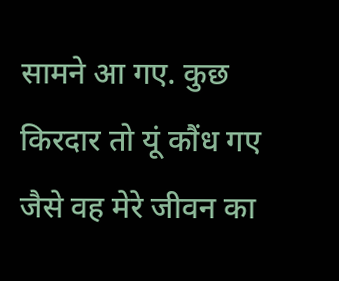सामने आ गए. कुछ किरदार तो यूं कौंध गए जैसे वह मेरे जीवन का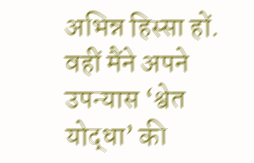अभिन्न हिस्सा हों. वहीं मैंने अपने उपन्यास ‘श्वेत योद्धा’ की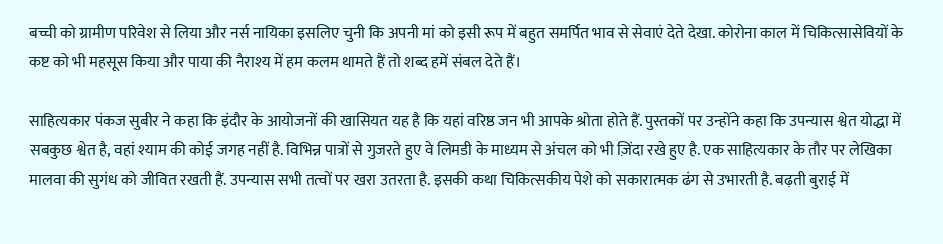बच्ची को ग्रामीण परिवेश से लिया और नर्स नायिका इसलिए चुनी कि अपनी मां को इसी रूप में बहुत समर्पित भाव से सेवाएं देते देखा. कोरोना काल में चिकित्सासेवियों के कष्ट को भी महसूस किया और पाया की नैराश्य में हम कलम थामते हैं तो शब्द हमें संबल देते हैं।

साहित्यकार पंकज सुबीर ने कहा कि इंदौर के आयोजनों की खासियत यह है कि यहां वरिष्ठ जन भी आपके श्रोता होते हैं. पुस्तकों पर उन्होंने कहा कि उपन्यास श्वेत योद्धा में सबकुछ श्वेत है, वहां श्याम की कोई जगह नहीं है. विभिन्न पात्रों से गुजरते हुए वे लिमडी के माध्यम से अंचल को भी ज़िंदा रखे हुए है. एक साहित्यकार के तौर पर लेखिका मालवा की सुगंध को जीवित रखती हैं. उपन्यास सभी तत्वों पर खरा उतरता है. इसकी कथा चिकित्सकीय पेशे को सकारात्मक ढंग से उभारती है. बढ़ती बुराई में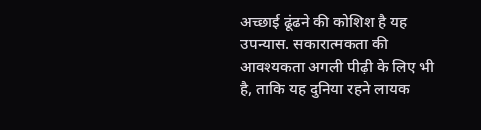अच्छाई ढूंढने की कोशिश है यह उपन्यास. सकारात्मकता की आवश्यकता अगली पीढ़ी के लिए भी है, ताकि यह दुनिया रहने लायक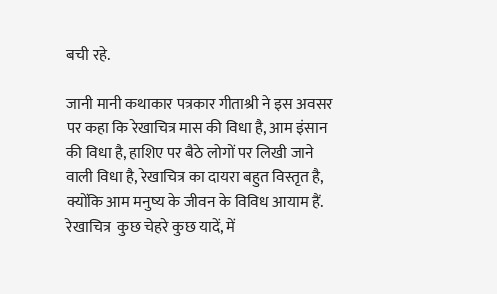बची रहे.

जानी मानी कथाकार पत्रकार गीताश्री ने इस अवसर पर कहा कि रेखाचित्र मास की विधा है, आम इंसान की विधा है, हाशिए पर बैठे लोगों पर लिखी जाने वाली विधा है, रेखाचित्र का दायरा बहुत विस्तृत है, क्योंकि आम मनुष्य के जीवन के विविध आयाम हैं. रेखाचित्र  कुछ चेहरे कुछ यादें, में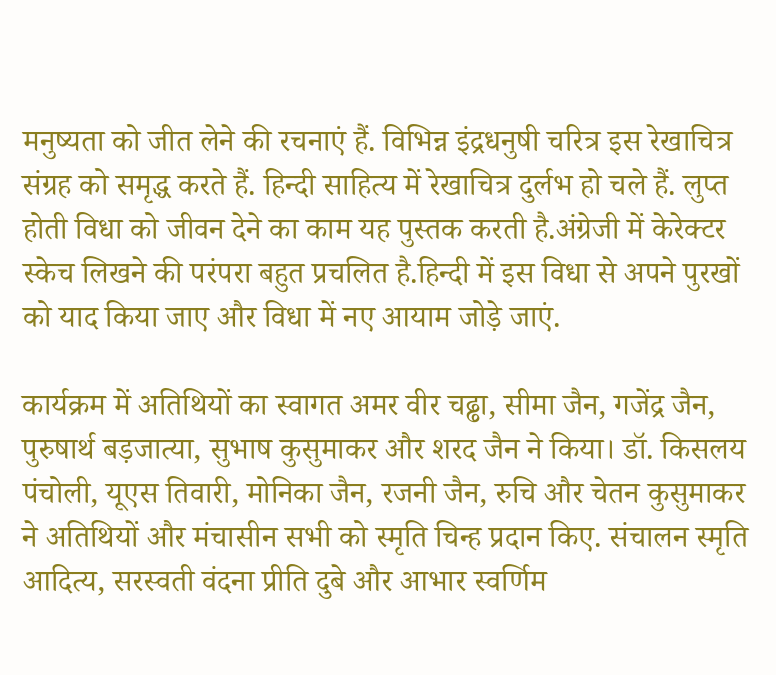मनुष्यता को जीत लेने की रचनाएं हैं. विभिन्न इंद्रधनुषी चरित्र इस रेखाचित्र संग्रह को समृद्ध करते हैं. हिन्दी साहित्य में रेखाचित्र दुर्लभ हो चले हैं. लुप्त होती विधा को जीवन देने का काम यह पुस्तक करती है.अंग्रेजी में केरेक्टर स्केच लिखने की परंपरा बहुत प्रचलित है.हिन्दी में इस विधा से अपने पुरखों को याद किया जाए और विधा में नए आयाम जोड़े जाएं.

कार्यक्रम में अतिथियों का स्वागत अमर वीर चढ्ढा, सीमा जैन, गजेंद्र जैन, पुरुषार्थ बड़जात्या, सुभाष कुसुमाकर और शरद जैन ने किया। डॉ. किसलय पंचोली, यूएस तिवारी, मोनिका जैन, रजनी जैन, रुचि और चेतन कुसुमाकर ने अतिथियों और मंचासीन सभी को स्मृति चिन्ह प्रदान किए. संचालन स्मृति आदित्य, सरस्वती वंदना प्रीति दुबे और आभार स्वर्णिम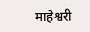माहेश्वरी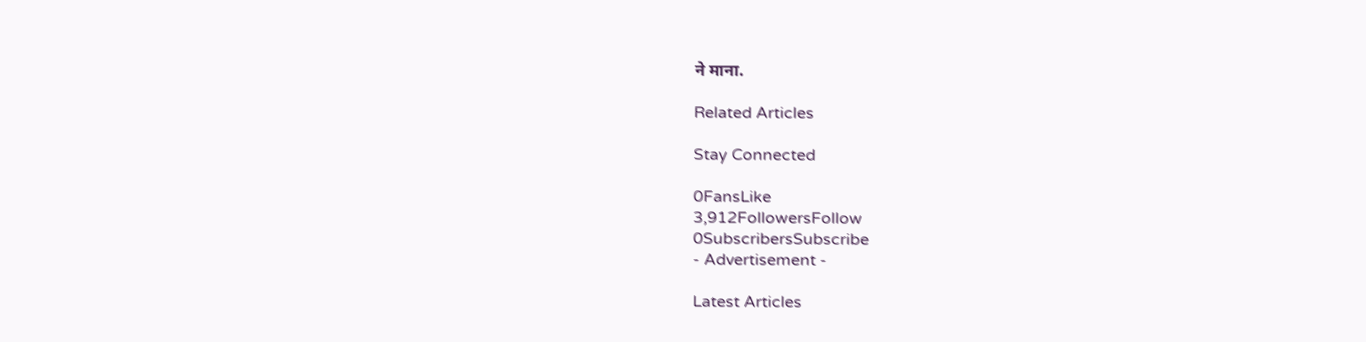ने माना.

Related Articles

Stay Connected

0FansLike
3,912FollowersFollow
0SubscribersSubscribe
- Advertisement -

Latest Articles